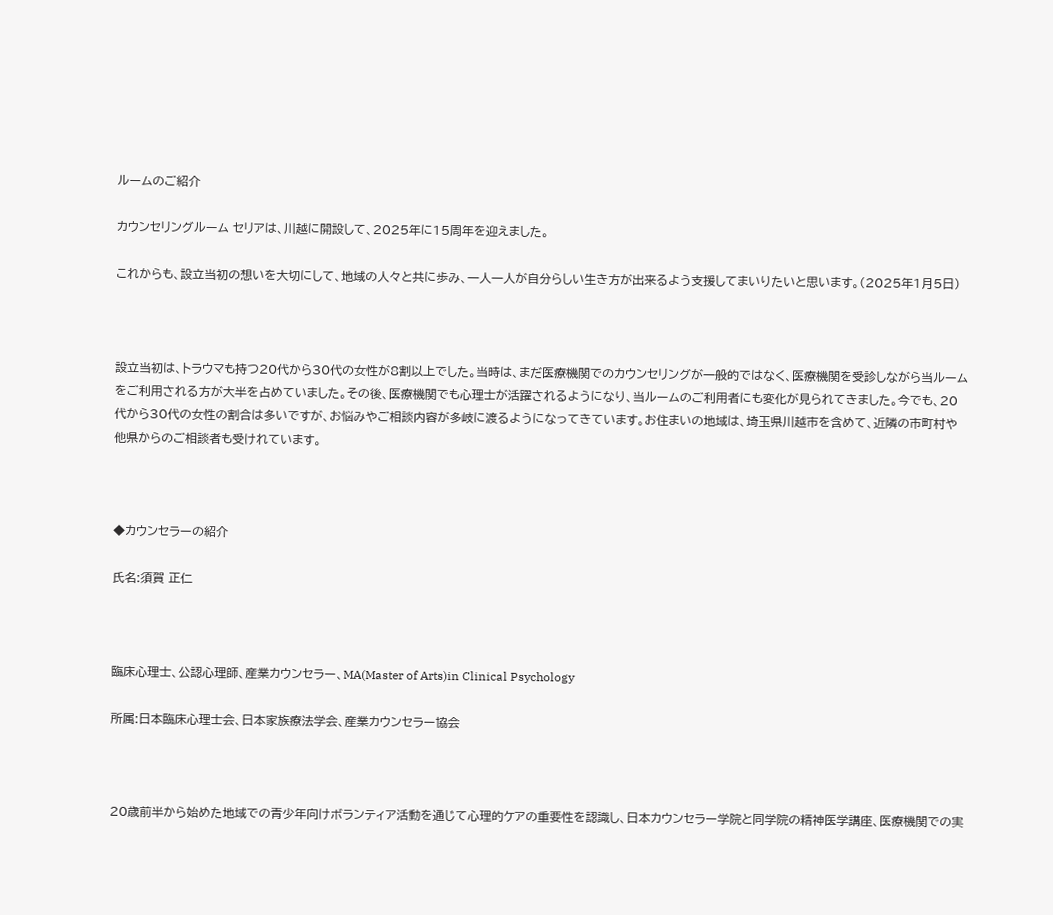ルームのご紹介

カウンセリングルーム セリアは、川越に開設して、2025年に15周年を迎えました。

これからも、設立当初の想いを大切にして、地域の人々と共に歩み、一人一人が自分らしい生き方が出来るよう支援してまいりたいと思います。(2025年1月5日)



設立当初は、トラウマも持つ20代から30代の女性が8割以上でした。当時は、まだ医療機関でのカウンセリングが一般的ではなく、医療機関を受診しながら当ルームをご利用される方が大半を占めていました。その後、医療機関でも心理士が活躍されるようになり、当ルームのご利用者にも変化が見られてきました。今でも、20代から30代の女性の割合は多いですが、お悩みやご相談内容が多岐に渡るようになってきています。お住まいの地域は、埼玉県川越市を含めて、近隣の市町村や他県からのご相談者も受けれています。



◆カウンセラーの紹介

氏名:須賀 正仁



臨床心理士、公認心理師、産業カウンセラー、MA(Master of Arts)in Clinical Psychology

所属:日本臨床心理士会、日本家族療法学会、産業カウンセラー協会



20歳前半から始めた地域での青少年向けボランティア活動を通じて心理的ケアの重要性を認識し、日本カウンセラー学院と同学院の精神医学講座、医療機関での実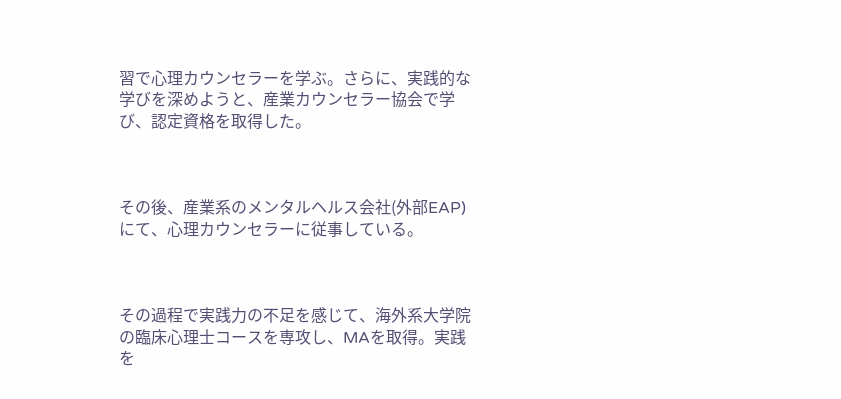習で心理カウンセラーを学ぶ。さらに、実践的な学びを深めようと、産業カウンセラー協会で学び、認定資格を取得した。



その後、産業系のメンタルヘルス会社(外部EAP)にて、心理カウンセラーに従事している。



その過程で実践力の不足を感じて、海外系大学院の臨床心理士コースを専攻し、MAを取得。実践を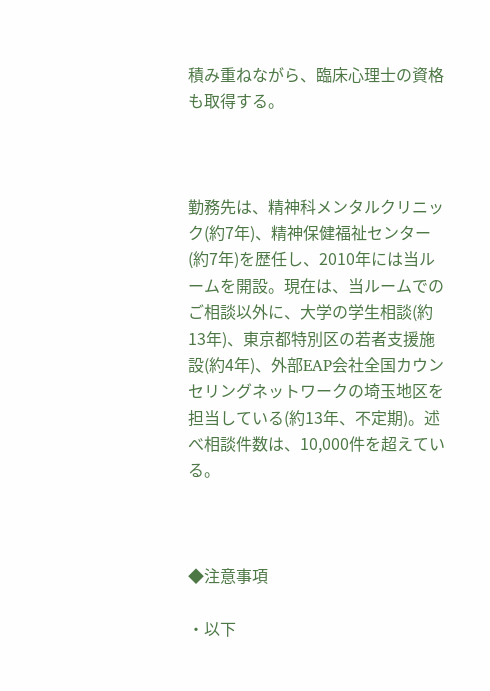積み重ねながら、臨床心理士の資格も取得する。



勤務先は、精神科メンタルクリニック(約7年)、精神保健福祉センター(約7年)を歴任し、2010年には当ルームを開設。現在は、当ルームでのご相談以外に、大学の学生相談(約13年)、東京都特別区の若者支援施設(約4年)、外部EAP会社全国カウンセリングネットワークの埼玉地区を担当している(約13年、不定期)。述べ相談件数は、10,000件を超えている。



◆注意事項

・以下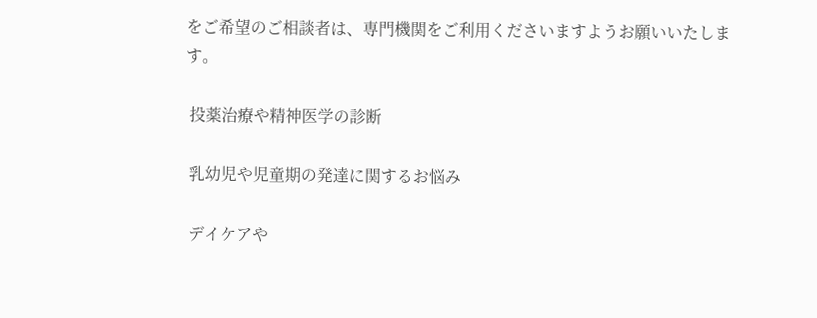をご希望のご相談者は、専門機関をご利用くださいますようお願いいたします。

 投薬治療や精神医学の診断

 乳幼児や児童期の発達に関するお悩み

 デイケアや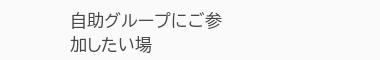自助グループにご参加したい場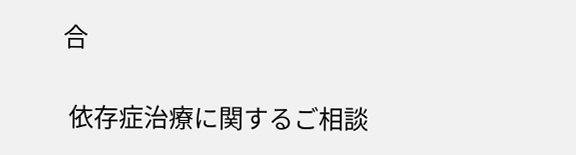合

 依存症治療に関するご相談